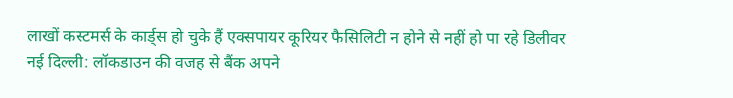लाखों कस्टमर्स के कार्ड्स हो चुके हैं एक्सपायर कूरियर फैसिलिटी न होने से नहीं हो पा रहे डिलीवर
नई दिल्ली: लॉकडाउन की वजह से बैंक अपने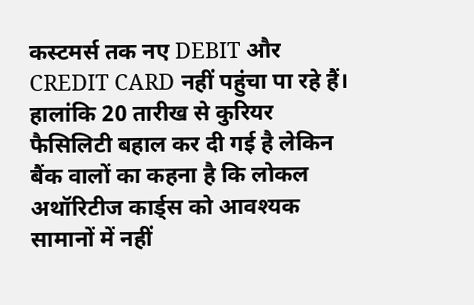कस्टमर्स तक नए DEBIT और CREDIT CARD नहीं पहुंचा पा रहे हैं। हालांकि 20 तारीख से कुरियर फैसिलिटी बहाल कर दी गई है लेकिन बैंक वालों का कहना है कि लोकल अथॉरिटीज कार्ड्स को आवश्यक सामानों में नहीं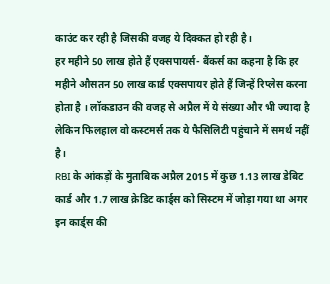काउंट कर रही है जिसकी वजह ये दिक्कत हो रही है।
हर महीने 50 लाख होते हैं एक्सपायर्स- बैंकर्स का कहना है कि हर महीने औसतन 50 लाख कार्ड एक्सपायर होते हैं जिन्हें रिप्लेस करना होता है । लॉकडाउन की वजह से अप्रैल में ये संख्या और भी ज्यादा है लेकिन फिलहाल वो कस्टमर्स तक ये फैसिलिटी पहुंचाने में समर्थ नहीं है।
RBI के आंकड़ों के मुताबिक अप्रैल 2015 में कुछ 1.13 लाख डेबिट कार्ड और 1.7 लाख क्रेडिट कार्ड्स को सिस्टम में जोड़ा गया था अगर इन कार्ड्स की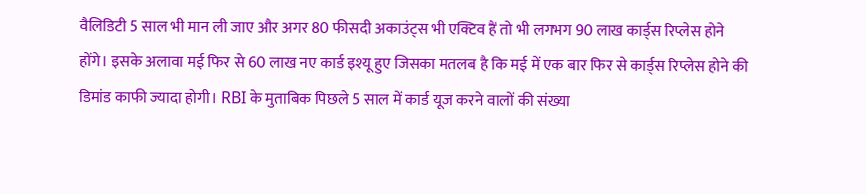वैलिडिटी 5 साल भी मान ली जाए और अगर 80 फीसदी अकाउंट्स भी एक्टिव हैं तो भी लगभग 90 लाख कार्ड्स रिप्लेस होने होंगे। इसके अलावा मई फिर से 60 लाख नए कार्ड इश्यू हुए जिसका मतलब है कि मई में एक बार फिर से कार्ड्स रिप्लेस होने की डिमांड काफी ज्यादा होगी। RBI के मुताबिक पिछले 5 साल में कार्ड यूज करने वालों की संख्या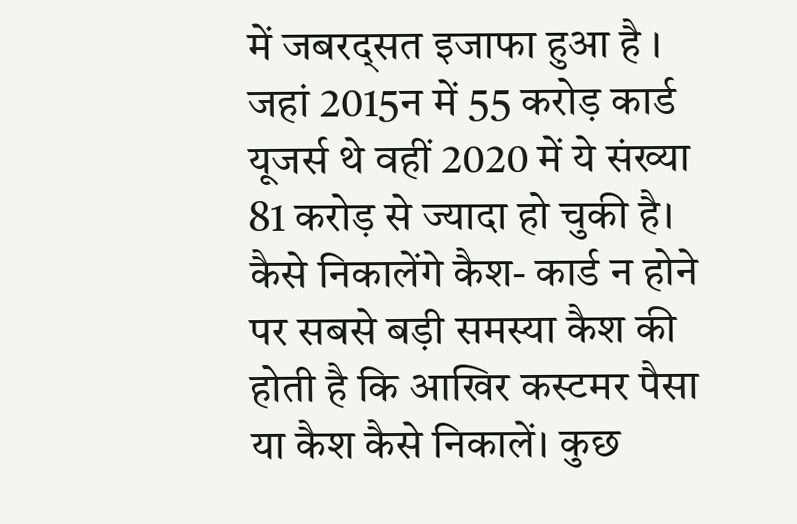में जबरद्सत इजाफा हुआ है । जहां 2015न में 55 करोड़ कार्ड यूजर्स थे वहीं 2020 में ये संख्या 81 करोड़ से ज्यादा हो चुकी है।
कैसे निकालेंगे कैश- कार्ड न होने पर सबसे बड़ी समस्या कैश की होती है कि आखिर कस्टमर पैसा या कैश कैसे निकालें। कुछ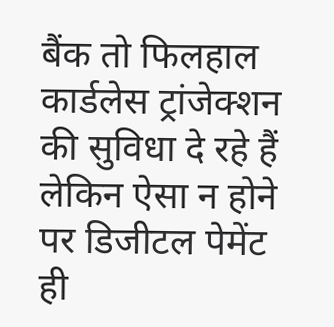बैंक तो फिलहाल कार्डलेस ट्रांजेक्शन की सुविधा दे रहे हैं लेकिन ऐसा न होने पर डिजीटल पेमेंट ही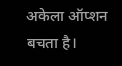अकेला ऑप्शन बचता है।